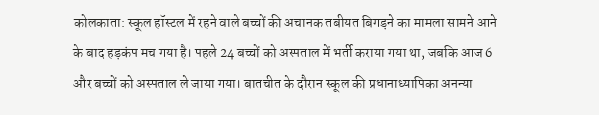कोलकाता: स्कूल हॉस्टल में रहने वाले बच्चों की अचानक तबीयत बिगड़ने का मामला सामने आने के बाद हड़कंप मच गया है। पहले 24 बच्चों को अस्पताल में भर्ती कराया गया था, जबकि आज 6 और बच्चों को अस्पताल ले जाया गया। बातचीत के दौरान स्कूल की प्रधानाध्यापिका अनन्या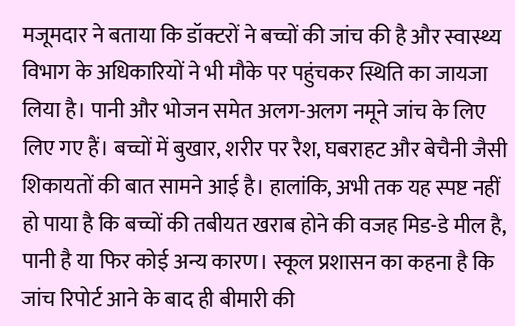मजूमदार ने बताया कि डॉक्टरों ने बच्चों की जांच की है और स्वास्थ्य विभाग के अधिकारियों ने भी मौके पर पहुंचकर स्थिति का जायजा लिया है। पानी और भोजन समेत अलग-अलग नमूने जांच के लिए लिए गए हैं। बच्चों में बुखार, शरीर पर रैश, घबराहट और बेचैनी जैसी शिकायतों की बात सामने आई है। हालांकि, अभी तक यह स्पष्ट नहीं हो पाया है कि बच्चों की तबीयत खराब होने की वजह मिड-डे मील है, पानी है या फिर कोई अन्य कारण। स्कूल प्रशासन का कहना है कि जांच रिपोर्ट आने के बाद ही बीमारी की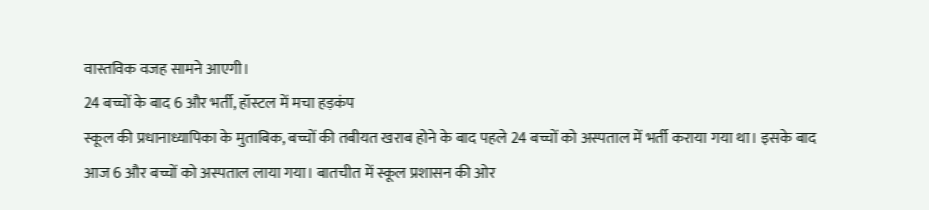वास्तविक वजह सामने आएगी।
24 बच्चों के बाद 6 और भर्ती, हॉस्टल में मचा हड़कंप
स्कूल की प्रधानाध्यापिका के मुताबिक, बच्चों की तबीयत खराब होने के बाद पहले 24 बच्चों को अस्पताल में भर्ती कराया गया था। इसके बाद आज 6 और बच्चों को अस्पताल लाया गया। बातचीत में स्कूल प्रशासन की ओर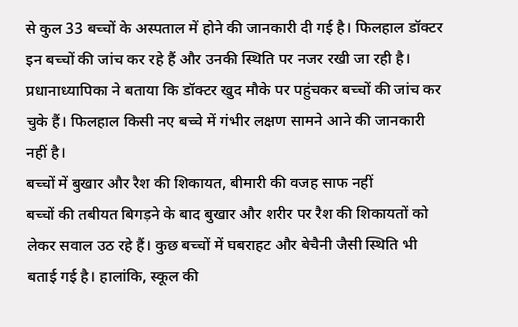से कुल 33 बच्चों के अस्पताल में होने की जानकारी दी गई है। फिलहाल डॉक्टर इन बच्चों की जांच कर रहे हैं और उनकी स्थिति पर नजर रखी जा रही है। प्रधानाध्यापिका ने बताया कि डॉक्टर खुद मौके पर पहुंचकर बच्चों की जांच कर चुके हैं। फिलहाल किसी नए बच्चे में गंभीर लक्षण सामने आने की जानकारी नहीं है।
बच्चों में बुखार और रैश की शिकायत, बीमारी की वजह साफ नहीं
बच्चों की तबीयत बिगड़ने के बाद बुखार और शरीर पर रैश की शिकायतों को लेकर सवाल उठ रहे हैं। कुछ बच्चों में घबराहट और बेचैनी जैसी स्थिति भी बताई गई है। हालांकि, स्कूल की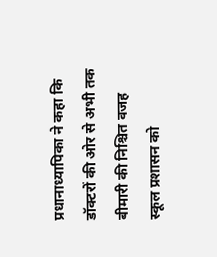प्रधानाध्यापिका ने कहा कि डॉक्टरों की ओर से अभी तक बीमारी की निश्चित वजह स्कूल प्रशासन को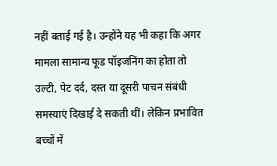नहीं बताई गई है। उन्होंने यह भी कहा कि अगर मामला सामान्य फूड पॉइजनिंग का होता तो उल्टी, पेट दर्द, दस्त या दूसरी पाचन संबंधी समस्याएं दिखाई दे सकती थीं। लेकिन प्रभावित बच्चों में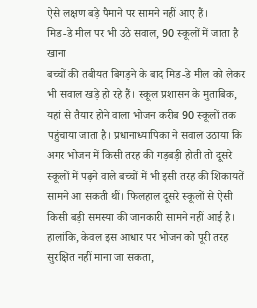ऐसे लक्षण बड़े पैमाने पर सामने नहीं आए हैं।
मिड-डे मील पर भी उठे सवाल, 90 स्कूलों में जाता है खाना
बच्चों की तबीयत बिगड़ने के बाद मिड-डे मील को लेकर भी सवाल खड़े हो रहे हैं। स्कूल प्रशासन के मुताबिक, यहां से तैयार होने वाला भोजन करीब 90 स्कूलों तक पहुंचाया जाता है। प्रधानाध्यापिका ने सवाल उठाया कि अगर भोजन में किसी तरह की गड़बड़ी होती तो दूसरे स्कूलों में पढ़ने वाले बच्चों में भी इसी तरह की शिकायतें सामने आ सकती थीं। फिलहाल दूसरे स्कूलों से ऐसी किसी बड़ी समस्या की जानकारी सामने नहीं आई है। हालांकि, केवल इस आधार पर भोजन को पूरी तरह सुरक्षित नहीं माना जा सकता,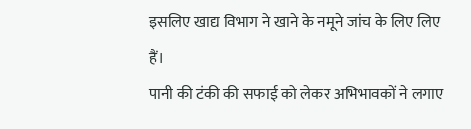इसलिए खाद्य विभाग ने खाने के नमूने जांच के लिए लिए हैं।
पानी की टंकी की सफाई को लेकर अभिभावकों ने लगाए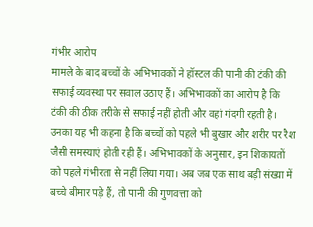गंभीर आरोप
मामले के बाद बच्चों के अभिभावकों ने हॉस्टल की पानी की टंकी की सफाई व्यवस्था पर सवाल उठाए हैं। अभिभावकों का आरोप है कि टंकी की ठीक तरीके से सफाई नहीं होती और वहां गंदगी रहती है। उनका यह भी कहना है कि बच्चों को पहले भी बुखार और शरीर पर रैश जैसी समस्याएं होती रही हैं। अभिभावकों के अनुसार, इन शिकायतों को पहले गंभीरता से नहीं लिया गया। अब जब एक साथ बड़ी संख्या में बच्चे बीमार पड़े हैं, तो पानी की गुणवत्ता को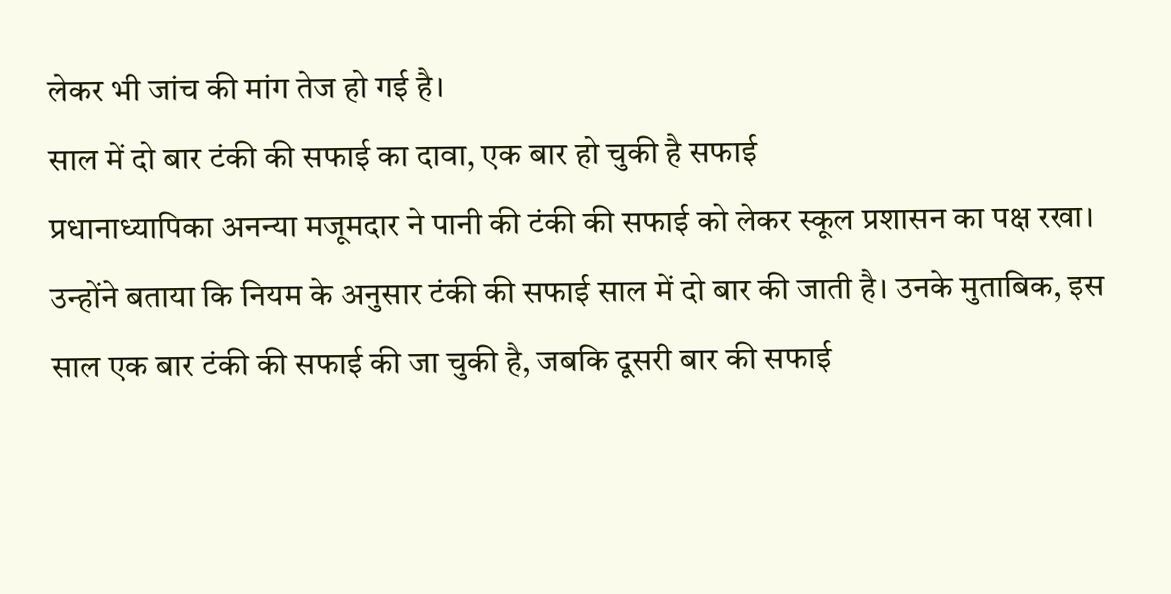लेकर भी जांच की मांग तेज हो गई है।
साल में दो बार टंकी की सफाई का दावा, एक बार हो चुकी है सफाई
प्रधानाध्यापिका अनन्या मजूमदार ने पानी की टंकी की सफाई को लेकर स्कूल प्रशासन का पक्ष रखा। उन्होंने बताया कि नियम के अनुसार टंकी की सफाई साल में दो बार की जाती है। उनके मुताबिक, इस साल एक बार टंकी की सफाई की जा चुकी है, जबकि दूसरी बार की सफाई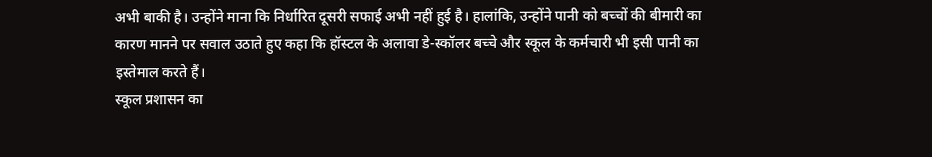अभी बाकी है। उन्होंने माना कि निर्धारित दूसरी सफाई अभी नहीं हुई है। हालांकि, उन्होंने पानी को बच्चों की बीमारी का कारण मानने पर सवाल उठाते हुए कहा कि हॉस्टल के अलावा डे-स्कॉलर बच्चे और स्कूल के कर्मचारी भी इसी पानी का इस्तेमाल करते हैं।
स्कूल प्रशासन का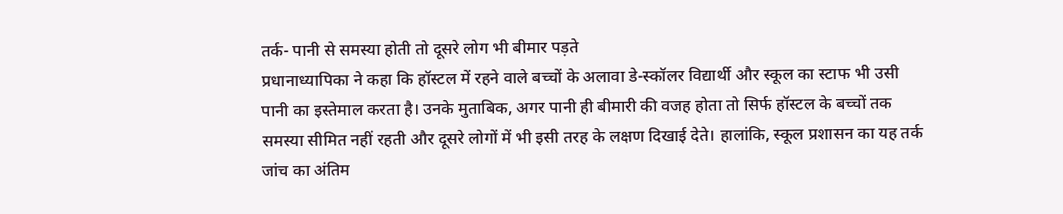तर्क- पानी से समस्या होती तो दूसरे लोग भी बीमार पड़ते
प्रधानाध्यापिका ने कहा कि हॉस्टल में रहने वाले बच्चों के अलावा डे-स्कॉलर विद्यार्थी और स्कूल का स्टाफ भी उसी पानी का इस्तेमाल करता है। उनके मुताबिक, अगर पानी ही बीमारी की वजह होता तो सिर्फ हॉस्टल के बच्चों तक समस्या सीमित नहीं रहती और दूसरे लोगों में भी इसी तरह के लक्षण दिखाई देते। हालांकि, स्कूल प्रशासन का यह तर्क जांच का अंतिम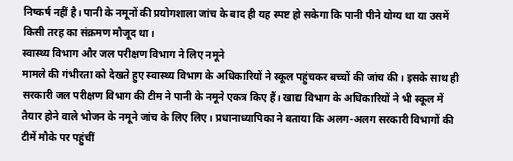निष्कर्ष नहीं है। पानी के नमूनों की प्रयोगशाला जांच के बाद ही यह स्पष्ट हो सकेगा कि पानी पीने योग्य था या उसमें किसी तरह का संक्रमण मौजूद था।
स्वास्थ्य विभाग और जल परीक्षण विभाग ने लिए नमूने
मामले की गंभीरता को देखते हुए स्वास्थ्य विभाग के अधिकारियों ने स्कूल पहुंचकर बच्चों की जांच की। इसके साथ ही सरकारी जल परीक्षण विभाग की टीम ने पानी के नमूने एकत्र किए हैं। खाद्य विभाग के अधिकारियों ने भी स्कूल में तैयार होने वाले भोजन के नमूने जांच के लिए लिए। प्रधानाध्यापिका ने बताया कि अलग-अलग सरकारी विभागों की टीमें मौके पर पहुंचीं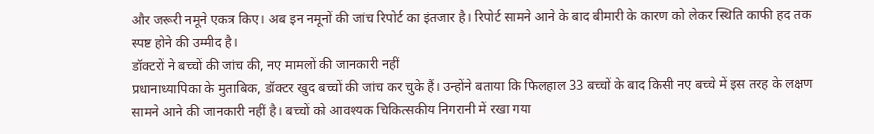और जरूरी नमूने एकत्र किए। अब इन नमूनों की जांच रिपोर्ट का इंतजार है। रिपोर्ट सामने आने के बाद बीमारी के कारण को लेकर स्थिति काफी हद तक स्पष्ट होने की उम्मीद है।
डॉक्टरों ने बच्चों की जांच की, नए मामलों की जानकारी नहीं
प्रधानाध्यापिका के मुताबिक, डॉक्टर खुद बच्चों की जांच कर चुके हैं। उन्होंने बताया कि फिलहाल 33 बच्चों के बाद किसी नए बच्चे में इस तरह के लक्षण सामने आने की जानकारी नहीं है। बच्चों को आवश्यक चिकित्सकीय निगरानी में रखा गया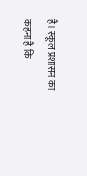है। स्कूल प्रशासन का कहना है कि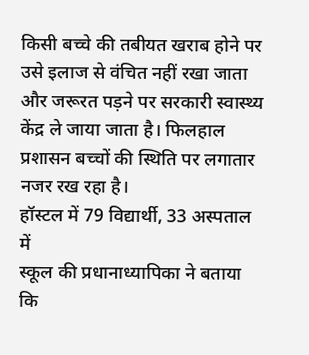किसी बच्चे की तबीयत खराब होने पर उसे इलाज से वंचित नहीं रखा जाता और जरूरत पड़ने पर सरकारी स्वास्थ्य केंद्र ले जाया जाता है। फिलहाल प्रशासन बच्चों की स्थिति पर लगातार नजर रख रहा है।
हॉस्टल में 79 विद्यार्थी, 33 अस्पताल में
स्कूल की प्रधानाध्यापिका ने बताया कि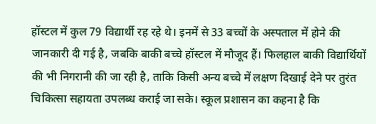हॉस्टल में कुल 79 विद्यार्थी रह रहे थे। इनमें से 33 बच्चों के अस्पताल में होने की जानकारी दी गई है, जबकि बाकी बच्चे हॉस्टल में मौजूद हैं। फिलहाल बाकी विद्यार्थियों की भी निगरानी की जा रही है, ताकि किसी अन्य बच्चे में लक्षण दिखाई देने पर तुरंत चिकित्सा सहायता उपलब्ध कराई जा सके। स्कूल प्रशासन का कहना है कि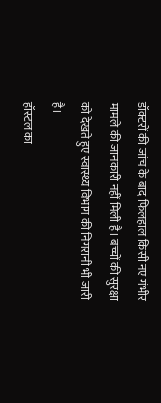डॉक्टरों की जांच के बाद फिलहाल किसी नए गंभीर मामले की जानकारी नहीं मिली है। बच्चों की सुरक्षा को देखते हुए स्वास्थ्य विभाग की निगरानी भी जारी है।
हॉस्टल का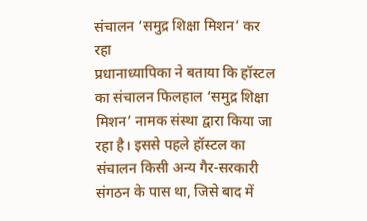संचालन ‘समुद्र शिक्षा मिशन’ कर रहा
प्रधानाध्यापिका ने बताया कि हॉस्टल का संचालन फिलहाल ‘समुद्र शिक्षा मिशन’ नामक संस्था द्वारा किया जा रहा है। इससे पहले हॉस्टल का संचालन किसी अन्य गैर-सरकारी संगठन के पास था, जिसे बाद में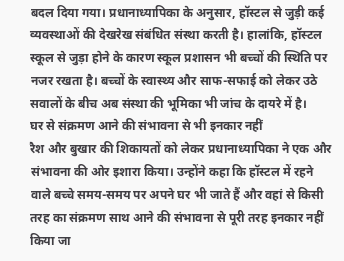बदल दिया गया। प्रधानाध्यापिका के अनुसार, हॉस्टल से जुड़ी कई व्यवस्थाओं की देखरेख संबंधित संस्था करती है। हालांकि, हॉस्टल स्कूल से जुड़ा होने के कारण स्कूल प्रशासन भी बच्चों की स्थिति पर नजर रखता है। बच्चों के स्वास्थ्य और साफ-सफाई को लेकर उठे सवालों के बीच अब संस्था की भूमिका भी जांच के दायरे में है।
घर से संक्रमण आने की संभावना से भी इनकार नहीं
रैश और बुखार की शिकायतों को लेकर प्रधानाध्यापिका ने एक और संभावना की ओर इशारा किया। उन्होंने कहा कि हॉस्टल में रहने वाले बच्चे समय-समय पर अपने घर भी जाते हैं और वहां से किसी तरह का संक्रमण साथ आने की संभावना से पूरी तरह इनकार नहीं किया जा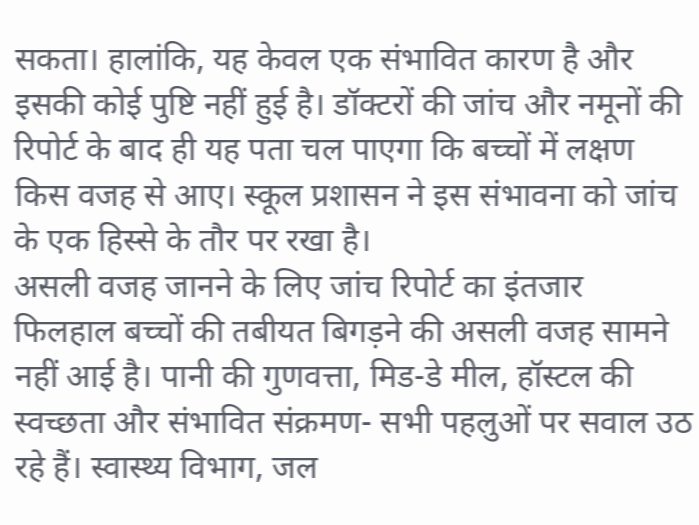सकता। हालांकि, यह केवल एक संभावित कारण है और इसकी कोई पुष्टि नहीं हुई है। डॉक्टरों की जांच और नमूनों की रिपोर्ट के बाद ही यह पता चल पाएगा कि बच्चों में लक्षण किस वजह से आए। स्कूल प्रशासन ने इस संभावना को जांच के एक हिस्से के तौर पर रखा है।
असली वजह जानने के लिए जांच रिपोर्ट का इंतजार
फिलहाल बच्चों की तबीयत बिगड़ने की असली वजह सामने नहीं आई है। पानी की गुणवत्ता, मिड-डे मील, हॉस्टल की स्वच्छता और संभावित संक्रमण- सभी पहलुओं पर सवाल उठ रहे हैं। स्वास्थ्य विभाग, जल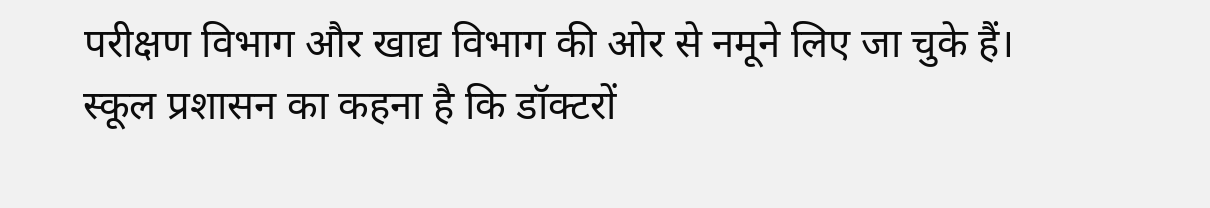परीक्षण विभाग और खाद्य विभाग की ओर से नमूने लिए जा चुके हैं। स्कूल प्रशासन का कहना है कि डॉक्टरों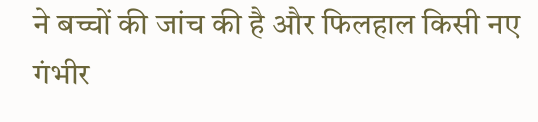ने बच्चों की जांच की है और फिलहाल किसी नए गंभीर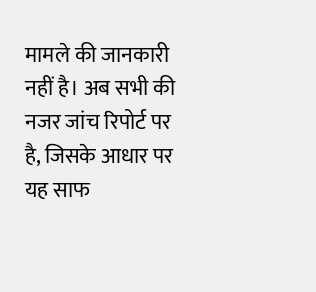मामले की जानकारी नहीं है। अब सभी की नजर जांच रिपोर्ट पर है, जिसके आधार पर यह साफ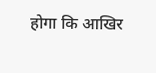होगा कि आखिर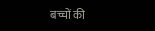बच्चों की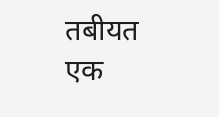तबीयत एक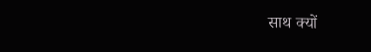साथ क्यों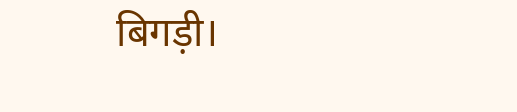बिगड़ी।